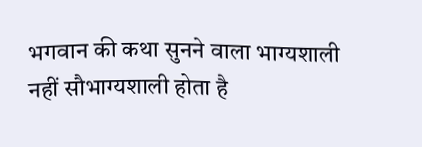भगवान की कथा सुनने वाला भाग्यशाली नहीं सौभाग्यशाली होता है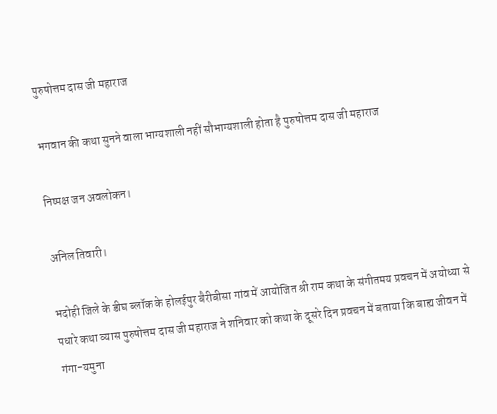पुरुषोत्तम दास जी महाराज

भगवान की कथा सुनने वाला भाग्यशाली नहीं सौभाग्यशाली होता है पुरुषोत्तम दास जी महाराज

निष्पक्ष जन अवलोकन।

अनिल तिवारी।

भदोही जिले के डीघ ब्लॉक के होलईपुर बैरीबीसा गांव में आयोजित श्री राम कथा के संगीतमय प्रवचन में अयोध्या से पधारे कथा व्यास पुरुषोत्तम दास जी महाराज ने शनिवार को कथा के दूसरे दिन प्रवचन में बताया कि बाह्य जीवन में गंगा-यमुना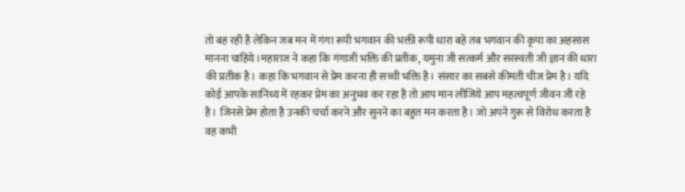तो बह रही है लेकिन जब मन में गंगा रूपी भगवान की भक्ती रूपी धारा बहे तब भगवान की कृपा का अहसास मानना चाहिये।महाराज ने कहा कि गंगाजी भक्ति की प्रतीक, यमुना जी सत्कर्म और सरस्वती जी ज्ञान की धारा की प्रतीक है। कहा कि भगवान से प्रेम करना ही सच्ची भक्ति है। संसार का सबसे कीमती चीज प्रेम है। यदि कोई आपके सानिध्य में रहकर प्रेम का अनुभव कर रहा है तो आप मान लीजिये आप महत्वपूर्ण जीवन जी रहे है। जिनसे प्रेम होता है उनकी चर्चा करने और सुनने का बहुत मन करता है। जो अपने गुरू से विरोध करता है वह कभी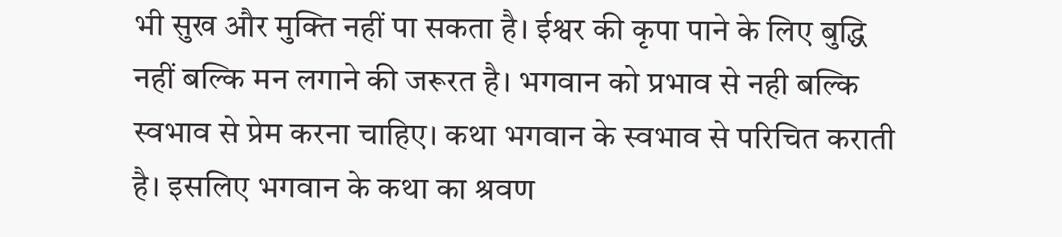भी सुख और मुक्ति नहीं पा सकता है। ईश्वर की कृपा पाने के लिए बुद्धि नहीं बल्कि मन लगाने की जरूरत है। भगवान को प्रभाव से नही बल्कि स्वभाव से प्रेम करना चाहिए। कथा भगवान के स्वभाव से परिचित कराती है। इसलिए भगवान के कथा का श्रवण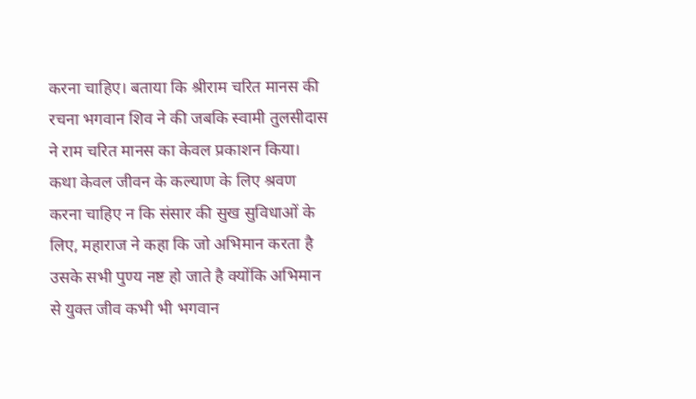करना चाहिए। बताया कि श्रीराम चरित मानस की रचना भगवान शिव ने की जबकि स्वामी तुलसीदास ने राम चरित मानस का केवल प्रकाशन किया। कथा केवल जीवन के कल्याण के लिए श्रवण करना चाहिए न कि संसार की सुख सुविधाओं के लिए, महाराज ने कहा कि जो अभिमान करता है उसके सभी पुण्य नष्ट हो जाते है क्योंकि अभिमान से युक्त जीव कभी भी भगवान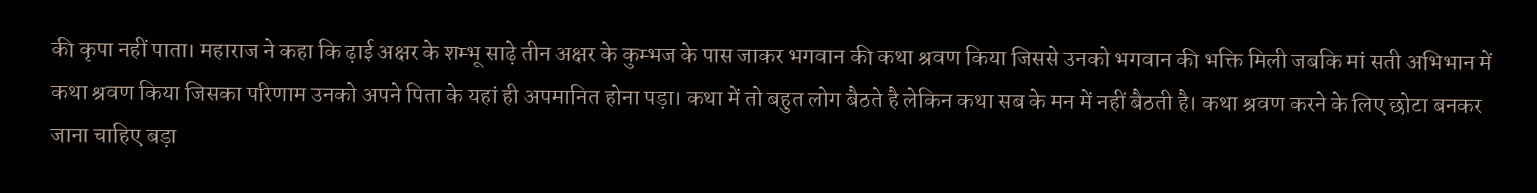की कृपा नहीं पाता। महाराज ने कहा कि ढ़ाई अक्षर के शम्भू साढ़े तीन अक्षर के कुम्भज के पास जाकर भगवान की कथा श्रवण किया जिससे उनको भगवान की भक्ति मिली जबकि मां सती अभिभान में कथा श्रवण किया जिसका परिणाम उनको अपने पिता के यहां ही अपमानित होना पड़ा। कथा में तो बहुत लोग बैठते है लेकिन कथा सब के मन में नहीं बैठती है। कथा श्रवण करने के लिए छोटा बनकर जाना चाहिए बड़ा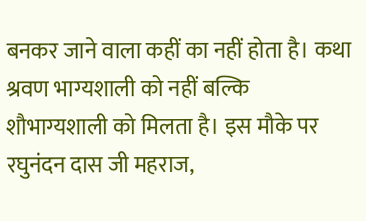बनकर जाने वाला कहीं का नहीं होता है। कथा श्रवण भाग्यशाली को नहीं बल्कि शौभाग्यशाली को मिलता है। इस मौके पर रघुनंदन दास जी महराज,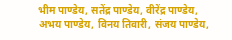भीम पाण्डेय, सतेंद्र पाण्डेय, वीरेंद्र पाण्डेय, अभय पाण्डेय, विनय तिवारी, संजय पाण्डेय,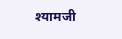श्यामजी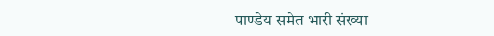पाण्डेय समेत भारी संख्या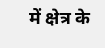में क्षेत्र के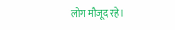लोग मौजूद रहे।